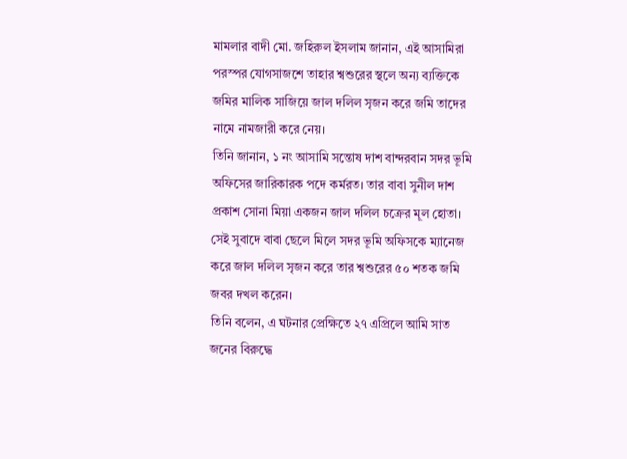মামলার বাদী মো. জহিরুল ইসলাম জানান, এই আসামিরা পরস্পর যোগসাজশে তাহার শ্বশুরের স্থলে অন্য ব্যক্তিকে জমির মালিক সাজিয়ে জাল দলিল সৃজন করে জমি তাদের নামে নামজারী করে নেয়।
তিনি জানান, ১ নং আসামি সন্তোষ দাশ বান্দরবান সদর ভূমি অফিসের জারিকারক পদে কর্মরত। তার বাবা সুনীল দাশ প্রকাশ সোনা মিয়া একজন জাল দলিল চক্রের মূল হোতা। সেই সুবাদে বাবা ছেলে মিলে সদর ভূমি অফিসকে ম্যানেজ করে জাল দলিল সৃজন করে তার শ্বশুরের ৫০ শতক জমি জবর দখল করেন।
তিনি বলেন, এ ঘটনার প্রেক্ষিতে ২৭ এপ্রিলে আমি সাত জনের বিরুদ্ধে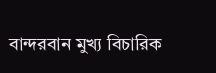বান্দরবান মুখ্য বিচারিক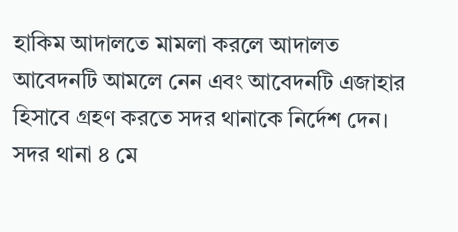হাকিম আদালতে মামলা করলে আদালত আবেদনটি আমলে নেন এবং আবেদনটি এজাহার হিসাবে গ্রহণ করতে সদর থানাকে নির্দেশ দেন। সদর থানা ৪ মে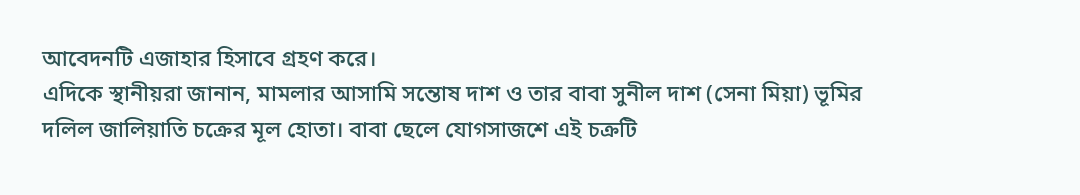আবেদনটি এজাহার হিসাবে গ্রহণ করে।
এদিকে স্থানীয়রা জানান, মামলার আসামি সন্তোষ দাশ ও তার বাবা সুনীল দাশ (সেনা মিয়া) ভূমির দলিল জালিয়াতি চক্রের মূল হোতা। বাবা ছেলে যোগসাজশে এই চক্রটি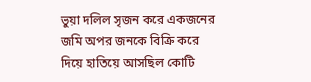ভুয়া দলিল সৃজন করে একজনের জমি অপর জনকে বিক্রি করে দিয়ে হাতিয়ে আসছিল কোটি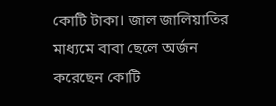কোটি টাকা। জাল জালিয়াতির মাধ্যমে বাবা ছেলে অর্জন করেছেন কোটি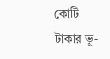কোটি টাকার ভূ-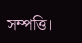সম্পত্তি।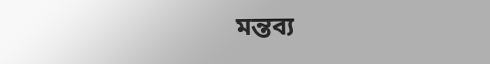মন্তব্য